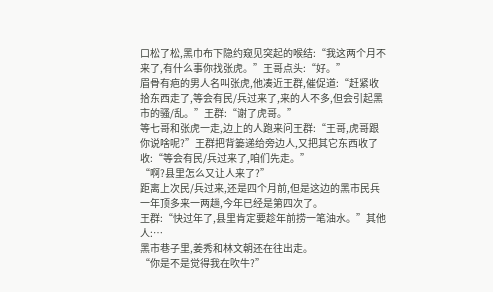口松了松,黑巾布下隐约窥见突起的喉结:“我这两个月不来了,有什么事你找张虎。”王哥点头:“好。”
眉骨有疤的男人名叫张虎,他凑近王群,催促道:“赶紧收拾东西走了,等会有民/兵过来了,来的人不多,但会引起黑市的骚/乱。”王群:“谢了虎哥。”
等七哥和张虎一走,边上的人跑来问王群:“王哥,虎哥跟你说啥呢?”王群把背篓递给旁边人,又把其它东西收了收:“等会有民/兵过来了,咱们先走。”
“啊?县里怎么又让人来了?”
距离上次民/兵过来,还是四个月前,但是这边的黑市民兵一年顶多来一两趟,今年已经是第四次了。
王群:“快过年了,县里肯定要趁年前捞一笔油水。”其他人:…
黑市巷子里,姜秀和林文朝还在往出走。
“你是不是觉得我在吹牛?”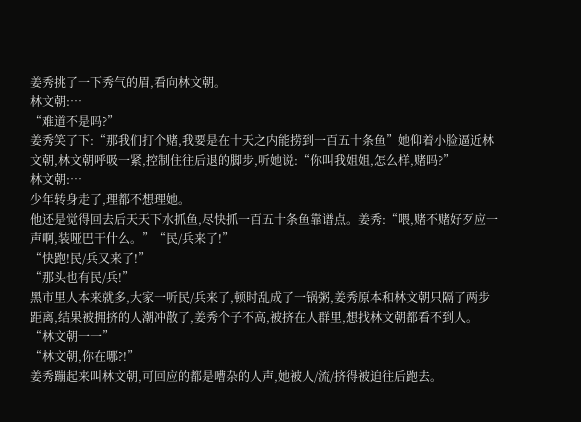姜秀挑了一下秀气的眉,看向林文朝。
林文朝:…
“难道不是吗?”
姜秀笑了下:“那我们打个赌,我要是在十天之内能捞到一百五十条鱼”她仰着小脸逼近林文朝,林文朝呼吸一紧,控制住往后退的脚步,听她说:“你叫我姐姐,怎么样,赌吗?”
林文朝:…
少年转身走了,理都不想理她。
他还是觉得回去后天天下水抓鱼,尽快抓一百五十条鱼靠谱点。姜秀:“喂,赌不赌好歹应一声啊,装哑巴干什么。”“民/兵来了!”
“快跑!民/兵又来了!”
“那头也有民/兵!”
黑市里人本来就多,大家一听民/兵来了,顿时乱成了一锅粥,姜秀原本和林文朝只隔了两步距离,结果被拥挤的人潮冲散了,姜秀个子不高,被挤在人群里,想找林文朝都看不到人。
“林文朝一一”
“林文朝,你在哪?!”
姜秀蹦起来叫林文朝,可回应的都是嘈杂的人声,她被人/流/挤得被迫往后跑去。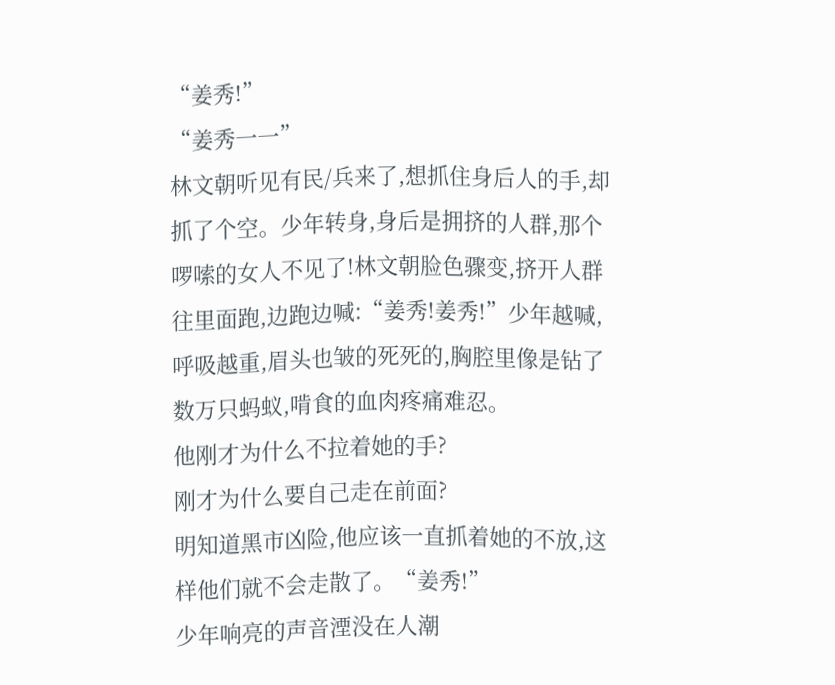“姜秀!”
“姜秀一一”
林文朝听见有民/兵来了,想抓住身后人的手,却抓了个空。少年转身,身后是拥挤的人群,那个啰嗦的女人不见了!林文朝脸色骤变,挤开人群往里面跑,边跑边喊:“姜秀!姜秀!”少年越喊,呼吸越重,眉头也皱的死死的,胸腔里像是钻了数万只蚂蚁,啃食的血肉疼痛难忍。
他刚才为什么不拉着她的手?
刚才为什么要自己走在前面?
明知道黑市凶险,他应该一直抓着她的不放,这样他们就不会走散了。“姜秀!”
少年响亮的声音湮没在人潮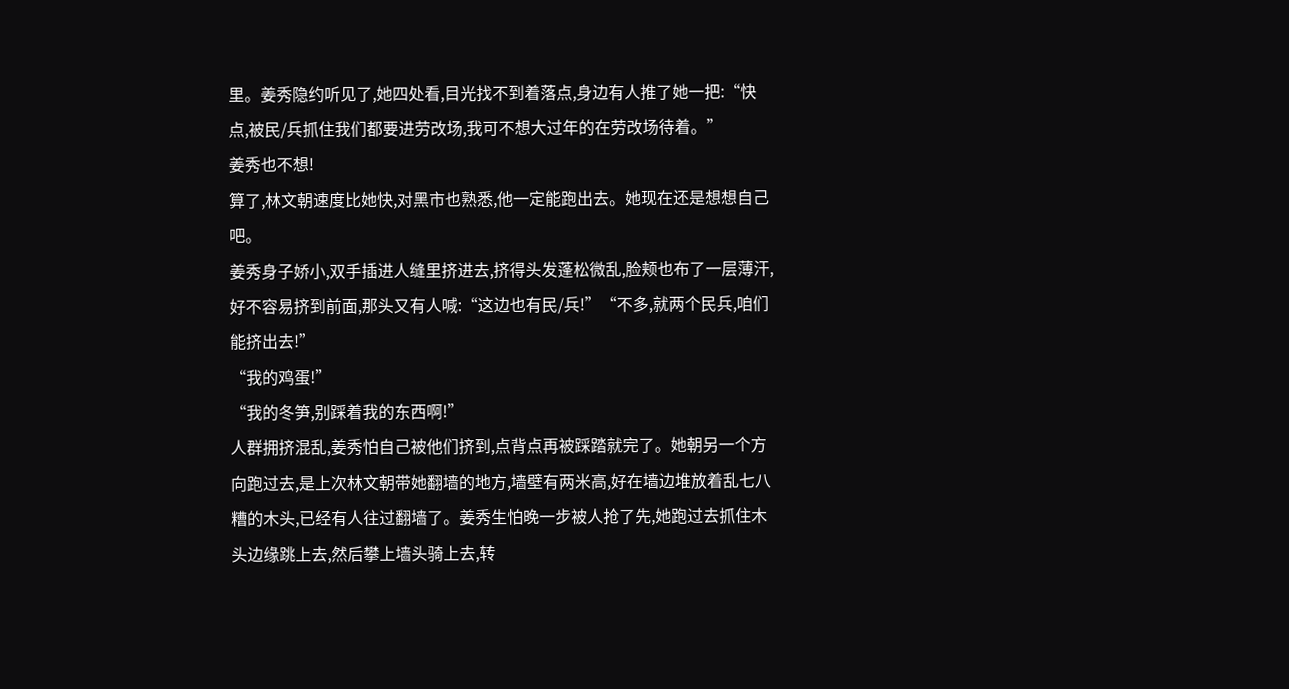里。姜秀隐约听见了,她四处看,目光找不到着落点,身边有人推了她一把:“快点,被民/兵抓住我们都要进劳改场,我可不想大过年的在劳改场待着。”
姜秀也不想!
算了,林文朝速度比她快,对黑市也熟悉,他一定能跑出去。她现在还是想想自己吧。
姜秀身子娇小,双手插进人缝里挤进去,挤得头发蓬松微乱,脸颊也布了一层薄汗,好不容易挤到前面,那头又有人喊:“这边也有民/兵!”“不多,就两个民兵,咱们能挤出去!”
“我的鸡蛋!”
“我的冬笋,别踩着我的东西啊!”
人群拥挤混乱,姜秀怕自己被他们挤到,点背点再被踩踏就完了。她朝另一个方向跑过去,是上次林文朝带她翻墙的地方,墙壁有两米高,好在墙边堆放着乱七八糟的木头,已经有人往过翻墙了。姜秀生怕晚一步被人抢了先,她跑过去抓住木头边缘跳上去,然后攀上墙头骑上去,转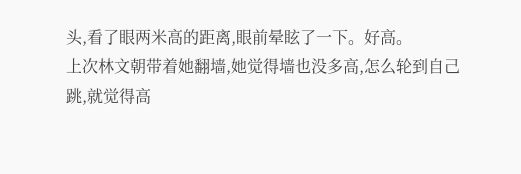头,看了眼两米高的距离,眼前晕眩了一下。好高。
上次林文朝带着她翻墙,她觉得墙也没多高,怎么轮到自己跳,就觉得高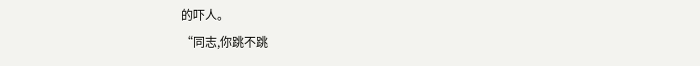的吓人。
“同志,你跳不跳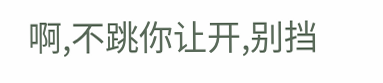啊,不跳你让开,别挡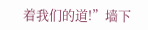着我们的道!”墙下